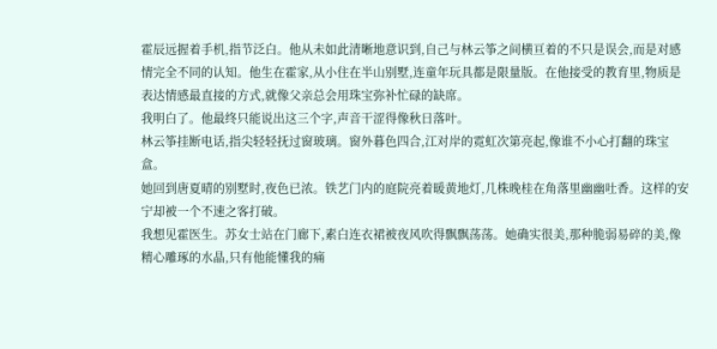霍辰远握着手机,指节泛白。他从未如此清晰地意识到,自己与林云筝之间横亘着的不只是误会,而是对感情完全不同的认知。他生在霍家,从小住在半山别墅,连童年玩具都是限量版。在他接受的教育里,物质是表达情感最直接的方式,就像父亲总会用珠宝弥补忙碌的缺席。
我明白了。他最终只能说出这三个字,声音干涩得像秋日落叶。
林云筝挂断电话,指尖轻轻抚过窗玻璃。窗外暮色四合,江对岸的霓虹次第亮起,像谁不小心打翻的珠宝盒。
她回到唐夏晴的别墅时,夜色已浓。铁艺门内的庭院亮着暖黄地灯,几株晚桂在角落里幽幽吐香。这样的安宁却被一个不速之客打破。
我想见霍医生。苏女士站在门廊下,素白连衣裙被夜风吹得飘飘荡荡。她确实很美,那种脆弱易碎的美,像精心雕琢的水晶,只有他能懂我的痛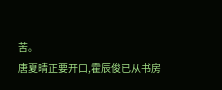苦。
唐夏晴正要开口,霍辰俊已从书房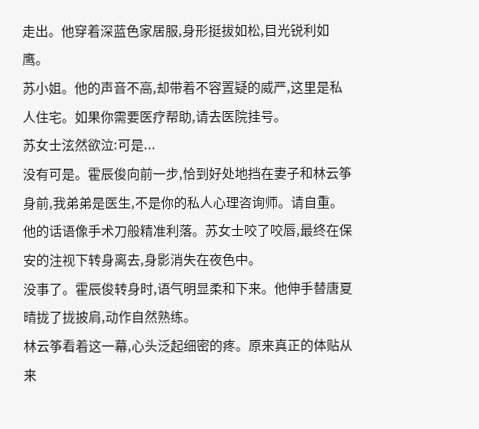走出。他穿着深蓝色家居服,身形挺拔如松,目光锐利如鹰。
苏小姐。他的声音不高,却带着不容置疑的威严,这里是私人住宅。如果你需要医疗帮助,请去医院挂号。
苏女士泫然欲泣:可是...
没有可是。霍辰俊向前一步,恰到好处地挡在妻子和林云筝身前,我弟弟是医生,不是你的私人心理咨询师。请自重。
他的话语像手术刀般精准利落。苏女士咬了咬唇,最终在保安的注视下转身离去,身影消失在夜色中。
没事了。霍辰俊转身时,语气明显柔和下来。他伸手替唐夏晴拢了拢披肩,动作自然熟练。
林云筝看着这一幕,心头泛起细密的疼。原来真正的体贴从来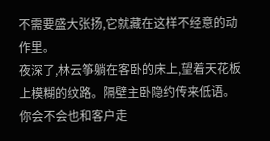不需要盛大张扬,它就藏在这样不经意的动作里。
夜深了,林云筝躺在客卧的床上,望着天花板上模糊的纹路。隔壁主卧隐约传来低语。
你会不会也和客户走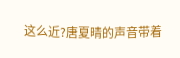这么近?唐夏晴的声音带着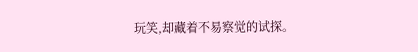玩笑,却藏着不易察觉的试探。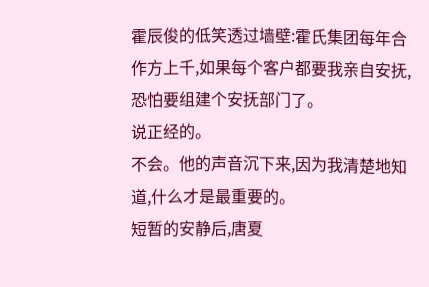霍辰俊的低笑透过墙壁:霍氏集团每年合作方上千,如果每个客户都要我亲自安抚,恐怕要组建个安抚部门了。
说正经的。
不会。他的声音沉下来,因为我清楚地知道,什么才是最重要的。
短暂的安静后,唐夏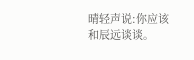晴轻声说:你应该和辰远谈谈。